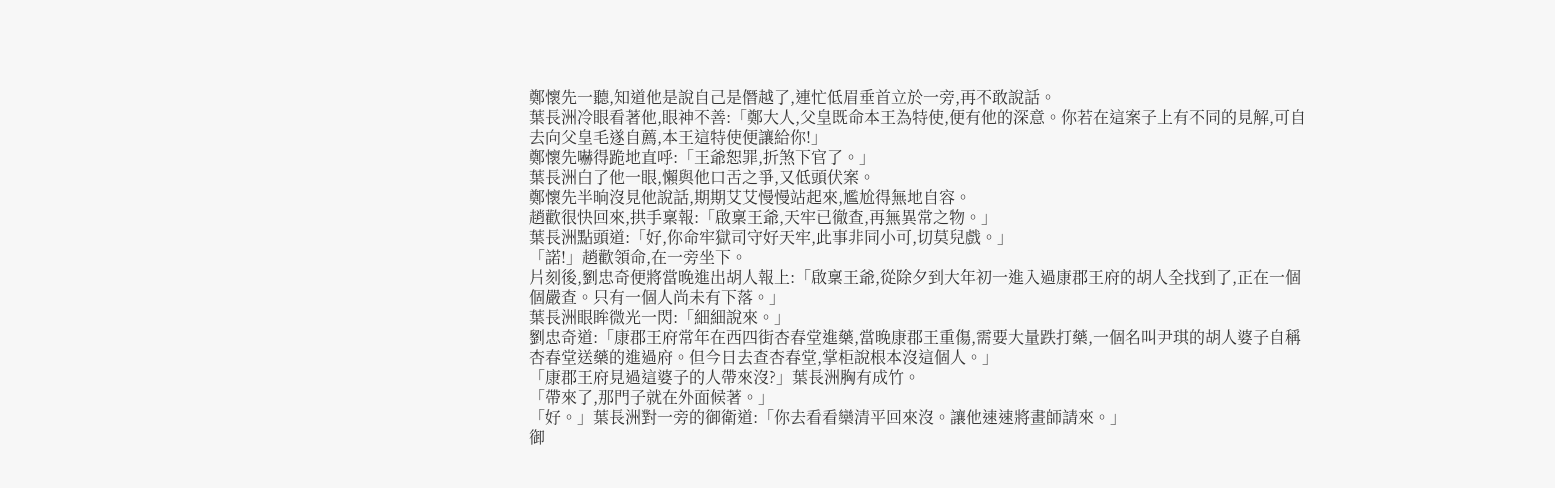鄭懷先一聽,知道他是說自己是僭越了,連忙低眉垂首立於一旁,再不敢說話。
葉長洲冷眼看著他,眼神不善:「鄭大人,父皇既命本王為特使,便有他的深意。你若在這案子上有不同的見解,可自去向父皇毛遂自薦,本王這特使便讓給你!」
鄭懷先嚇得跪地直呼:「王爺恕罪,折煞下官了。」
葉長洲白了他一眼,懶與他口舌之爭,又低頭伏案。
鄭懷先半晌沒見他說話,期期艾艾慢慢站起來,尷尬得無地自容。
趙歡很快回來,拱手稟報:「啟稟王爺,天牢已徹查,再無異常之物。」
葉長洲點頭道:「好,你命牢獄司守好天牢,此事非同小可,切莫兒戲。」
「諾!」趙歡領命,在一旁坐下。
片刻後,劉忠奇便將當晚進出胡人報上:「啟稟王爺,從除夕到大年初一進入過康郡王府的胡人全找到了,正在一個個嚴查。只有一個人尚未有下落。」
葉長洲眼眸微光一閃:「細細說來。」
劉忠奇道:「康郡王府常年在西四街杏春堂進藥,當晚康郡王重傷,需要大量跌打藥,一個名叫尹琪的胡人婆子自稱杏春堂送藥的進過府。但今日去查杏春堂,掌柜說根本沒這個人。」
「康郡王府見過這婆子的人帶來沒?」葉長洲胸有成竹。
「帶來了,那門子就在外面候著。」
「好。」葉長洲對一旁的御衛道:「你去看看欒清平回來沒。讓他速速將畫師請來。」
御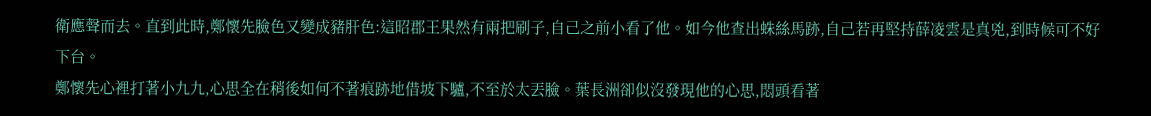衛應聲而去。直到此時,鄭懷先臉色又變成豬肝色:這昭郡王果然有兩把刷子,自己之前小看了他。如今他查出蛛絲馬跡,自己若再堅持薛凌雲是真兇,到時候可不好下台。
鄭懷先心裡打著小九九,心思全在稍後如何不著痕跡地借坡下驢,不至於太丟臉。葉長洲卻似沒發現他的心思,悶頭看著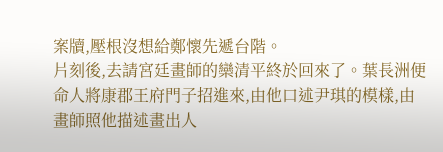案牘,壓根沒想給鄭懷先遞台階。
片刻後,去請宮廷畫師的欒清平終於回來了。葉長洲便命人將康郡王府門子招進來,由他口述尹琪的模樣,由畫師照他描述畫出人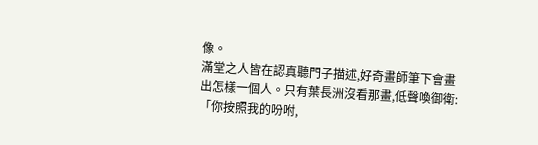像。
滿堂之人皆在認真聽門子描述,好奇畫師筆下會畫出怎樣一個人。只有葉長洲沒看那畫,低聲喚御衛:「你按照我的吩咐,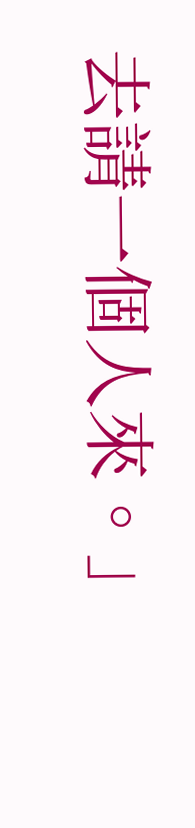去請一個人來。」